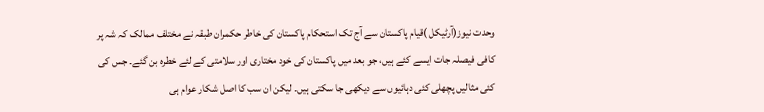وحدت نیوز(آرٹیکل )قیام پاکستان سے آج تک استحکام پاکستان کی خاطر حکمران طبقہ نے مختلف ممالک کہ شہ پر کافی فیصلہ جات ایسے کئے ہیں، جو بعد میں پاکستان کی خود مختاری اور سلامتی کے لئے خطرہ بن گئے۔ جس کی کئی مثالیں پچھلی کئی دہائیوں سے دیکھی جا سکتی ہیں۔ لیکن ان سب کا اصل شکار عوام ہی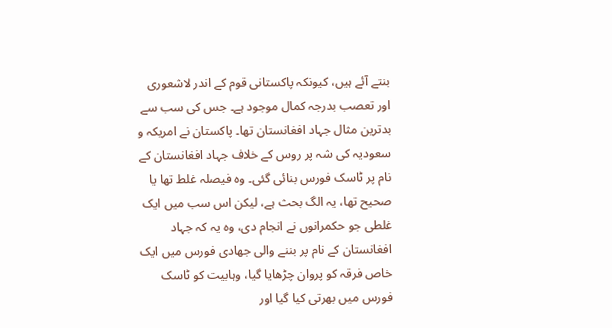بنتے آئے ہیں، کیونکہ پاکستانی قوم کے اندر لاشعوری اور تعصب بدرجہ کمال موجود ہے۔ جس کی سب سے بدترین مثال جہاد افغانستان تھا۔ پاکستان نے امریکہ و سعودیہ کی شہ پر روس کے خلاف جہاد افغانستان کے نام پر ٹاسک فورس بنائی گئی۔ وہ فیصلہ غلط تھا یا صحیح تھا، یہ الگ بحث ہے، لیکن اس سب میں ایک غلطی جو حکمرانوں نے انجام دی، وہ یہ کہ جہاد افغانستان کے نام پر بننے والی جهادی فورس میں ایک خاص فرقہ کو پروان چڑھایا گیا، وہابیت کو ٹاسک فورس میں بھرتی کیا گیا اور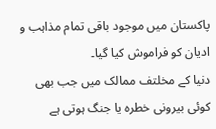پاکستان میں موجود باقی تمام مذاہب و ادیان کو فراموش کیا گیا۔
دنیا کے مخلتف ممالک میں جب بھی کوئی بیرونی خطرہ یا جنگ ہوتی ہے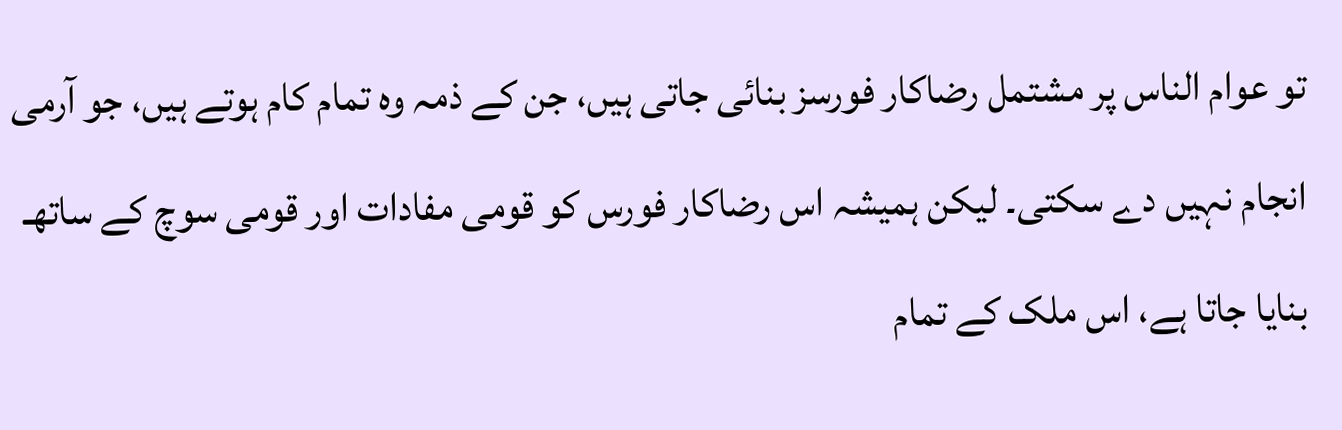تو عوام الناس پر مشتمل رضاکار فورسز بنائی جاتی ہیں، جن کے ذمہ وہ تمام کام ہوتے ہیں، جو آرمی انجام نہیں دے سکتی۔ لیکن ہمیشہ اس رضاکار فورس کو قومی مفادات اور قومی سوچ کے ساتهـ بنایا جاتا ہے، اس ملک کے تمام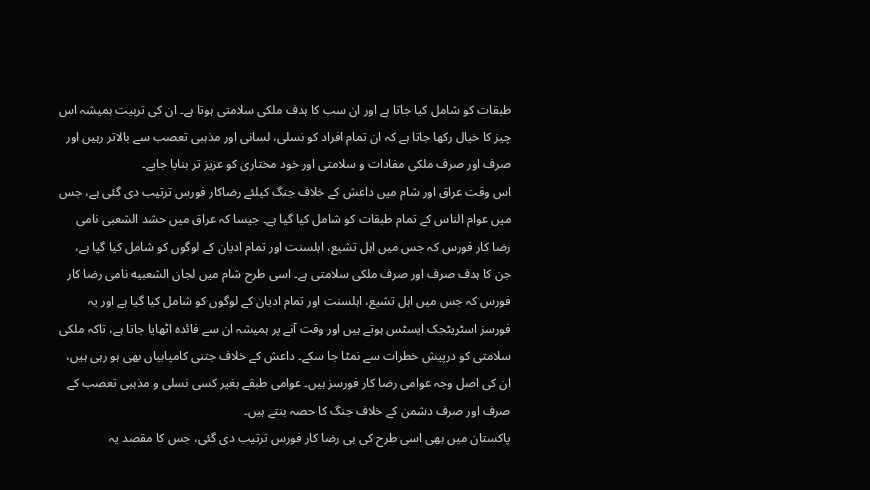طبقات کو شامل کیا جاتا ہے اور ان سب کا ہدف ملکی سلامتی ہوتا ہے۔ ان کی تربیت ہمیشہ اس چیز کا خیال رکھا جاتا ہے کہ ان تمام افراد کو نسلی، لسانی اور مذہبی تعصب سے بالاتر رہیں اور صرف اور صرف ملکی مفادات و سلامتی اور خود مختاری کو عزیز تر بنایا جایے۔
اس وقت عراق اور شام میں داعش کے خلاف جنگ کیلئے رضاکار فورس ترتیب دی گئی ہے، جس میں عوام الناس کے تمام طبقات کو شامل کیا گیا ہے۔ جیسا کہ عراق میں حشد الشعبی نامی رضا کار فورس کہ جس میں اہل تشیع، اہلسنت اور تمام ادیان کے لوگوں کو شامل کیا گیا ہے، جن کا ہدف صرف اور صرف ملکی سلامتی ہے۔ اسی طرح شام میں لجان الشعبیه نامی رضا کار فورس کہ جس میں اہل تشیع، اہلسنت اور تمام ادیان کے لوگوں کو شامل کیا گیا ہے اور یہ فورسز اسٹریٹجک ایسٹس ہوتے ہیں اور وقت آنے پر ہمیشہ ان سے فائدہ اٹھایا جاتا ہے، تاکہ ملکی سلامتی کو درپیش خطرات سے نمٹا جا سکے۔ داعش کے خلاف جتنی کامیابیاں بھی ہو رہی ہیں، ان کی اصل وجہ عوامی رضا کار فورسز ہیں۔ عوامی طبقے بغیر کسی نسلی و مذہبی تعصب کے صرف اور صرف دشمن کے خلاف جنگ کا حصہ بنتے ہیں۔
پاکستان میں بھی اسی طرح کی ہی رضا کار فورس ترتیب دی گئی، جس کا مقصد یہ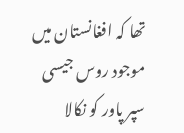تھا کہ افغانستان میں موجود روس جیسی سپر پاور کو نکالا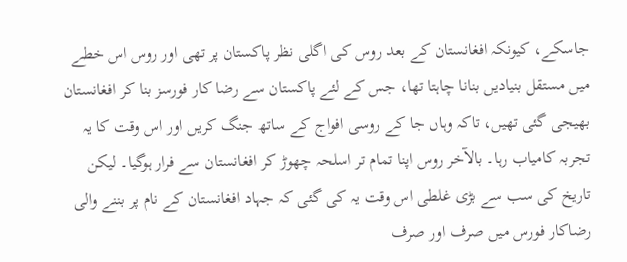جاسکے، کیونکہ افغانستان کے بعد روس کی اگلی نظر پاکستان پر تھی اور روس اس خطے میں مستقل بنیادیں بنانا چاہتا تھا، جس کے لئے پاکستان سے رضا کار فورسز بنا کر افغانستان بھیجی گئی تھیں، تاکہ وہاں جا کے روسی افواج کے ساتھ جنگ کریں اور اس وقت کا یہ تجربہ کامیاب رہا۔ بالآخر روس اپنا تمام تر اسلحہ چھوڑ کر افغانستان سے فرار ہوگیا۔ لیکن تاریخ کی سب سے بڑی غلطی اس وقت یہ کی گئی کہ جہاد افغانستان کے نام پر بننے والی رضاکار فورس میں صرف اور صرف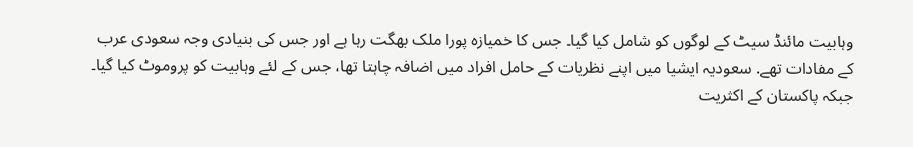وہابیت مائنڈ سیٹ کے لوگوں کو شامل کیا گیا۔ جس کا خمیازه پورا ملک بهگت رہا ہے اور جس کی بنیادی وجہ سعودی عرب کے مفادات تھے. سعودیہ ایشیا میں اپنے نظریات کے حامل افراد میں اضافہ چاہتا تھا، جس کے لئے وہابیت کو پروموٹ کیا گیا۔
جبکہ پاکستان کے اکثریت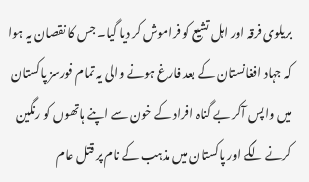بریلوی فرقہ اور اہل تشیع کو فراموش کر دیا گیا۔ جس کا نقصان یہ ہوا کہ جہاد افغانستان کے بعد فارغ ہونے والی یہ تمام فورسز پاکستان میں واپس آکر بے گناہ افراد کے خون سے اپنے ہاتھوں کو رنگین کرنے لگے اور پاکستان میں مذہب کے نام پر قتل عام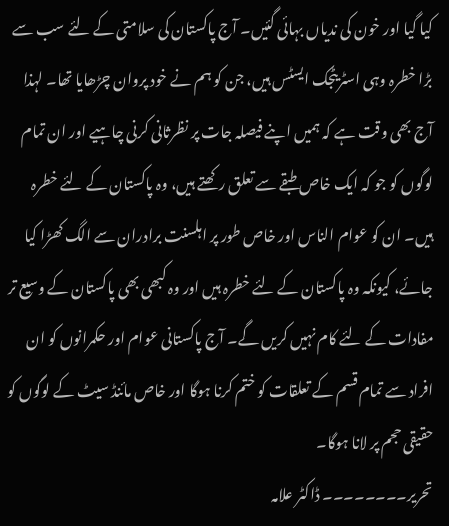کیا گیا اور خون کی ندیاں بہائی گئیں۔ آج پاکستان کی سلامتی کے لئے سب سے بڑا خطرہ وہی اسٹریٹجک ایسٹس ہیں، جن کو ہم نے خود پروان چڑھایا تھا۔ لہذا آج بھی وقت ہے کہ ہمیں اپنے فیصلہ جات پر نظرثانی کرنی چاہیے اور ان تمام لوگوں کو جو کہ ایک خاص طبقے سے تعلق رکھتے ہیں، وہ پاکستان کے لئے خطرہ ہیں۔ ان کو عوام الناس اور خاص طور پر اہلسنت برادران سے الگ کھڑا کیا جائے، کیونکہ وہ پاکستان کے لئے خطرہ ہیں اور وہ کبھی بھی پاکستان کے وسیع تر مفادات کے لئے کام نہیں کریں گے۔ آج پاکستانی عوام اور حکمرانوں کو ان افراد سے تمام قسم کے تعلقات کو ختم کرنا ہوگا اور خاص مائنڈ سیٹ کے لوگوں کو حقیقی حجم پر لانا ہوگا۔
تحریر۔۔۔۔۔۔۔۔ ڈاکٹر علامہ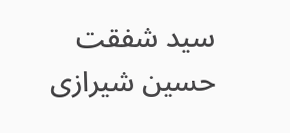سید شفقت حسین شیرازی